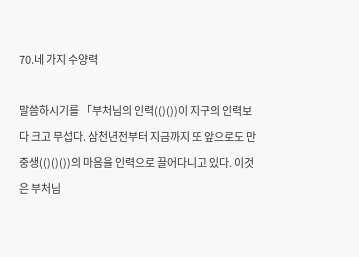70.네 가지 수양력

말씀하시기를 「부처님의 인력(()())이 지구의 인력보다 크고 무섭다. 삼천년전부터 지금까지 또 앞으로도 만중생(()()())의 마음을 인력으로 끌어다니고 있다. 이것은 부처님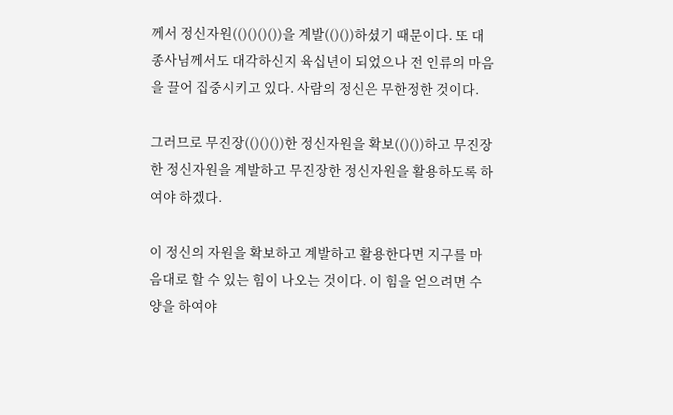께서 정신자원(()()()())을 계발(()())하셨기 때문이다. 또 대종사님께서도 대각하신지 육십년이 되었으나 전 인류의 마음을 끌어 집중시키고 있다. 사람의 정신은 무한정한 것이다.

그러므로 무진장(()()())한 정신자원을 확보(()())하고 무진장한 정신자원을 계발하고 무진장한 정신자원을 활용하도록 하여야 하겠다.

이 정신의 자원을 확보하고 계발하고 활용한다면 지구를 마음대로 할 수 있는 힘이 나오는 것이다. 이 힘을 얻으려면 수양을 하여야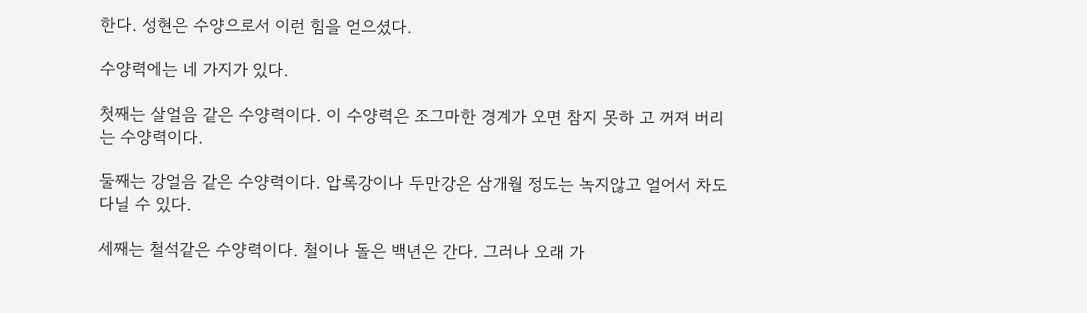한다. 성현은 수양으로서 이런 힘을 얻으셨다.

수양력에는 네 가지가 있다.

첫째는 살얼음 같은 수양력이다. 이 수양력은 조그마한 경계가 오면 참지 못하 고 꺼져 버리는 수양력이다.

둘째는 강얼음 같은 수양력이다. 압록강이나 두만강은 삼개월 정도는 녹지않고 얼어서 차도 다닐 수 있다.

세째는 철석같은 수양력이다. 철이나 돌은 백년은 간다. 그러나 오래 가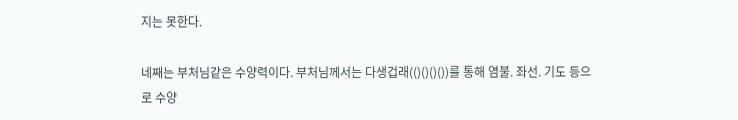지는 못한다.

네째는 부처님같은 수양력이다. 부처님께서는 다생겁래(()()()())를 통해 염불. 좌선. 기도 등으로 수양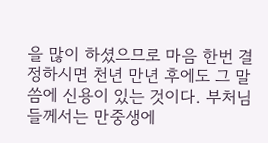을 많이 하셨으므로 마음 한번 결정하시면 천년 만년 후에도 그 말씀에 신용이 있는 것이다. 부처님들께서는 만중생에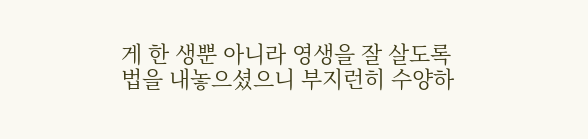게 한 생뿐 아니라 영생을 잘 살도록 법을 내놓으셨으니 부지런히 수양하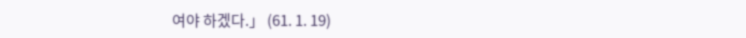여야 하겠다.」 (61. 1. 19)